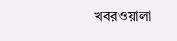খবরওয়ালা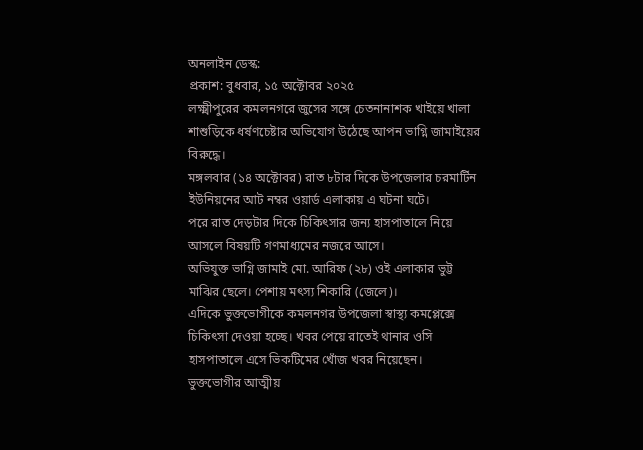অনলাইন ডেস্ক:
প্রকাশ: বুধবার, ১৫ অক্টোবর ২০২৫
লক্ষ্মীপুরের কমলনগরে জুসের সঙ্গে চেতনানাশক খাইয়ে খালা শাশুড়িকে ধর্ষণচেষ্টার অভিযোগ উঠেছে আপন ভাগ্নি জামাইয়ের বিরুদ্ধে।
মঙ্গলবার (১৪ অক্টোবর) রাত ৮টার দিকে উপজেলার চরমার্টিন ইউনিয়নের আট নম্বর ওয়ার্ড এলাকায় এ ঘটনা ঘটে।
পরে রাত দেড়টার দিকে চিকিৎসার জন্য হাসপাতালে নিয়ে আসলে বিষয়টি গণমাধ্যমের নজরে আসে।
অভিযুক্ত ভাগ্নি জামাই মো. আরিফ (২৮) ওই এলাকার ভুট্ট মাঝির ছেলে। পেশায় মৎস্য শিকারি (জেলে)।
এদিকে ভুক্তভোগীকে কমলনগর উপজেলা স্বাস্থ্য কমপ্লেক্সে চিকিৎসা দেওয়া হচ্ছে। খবর পেয়ে রাতেই থানার ওসি হাসপাতালে এসে ভিকটিমের খোঁজ খবর নিয়েছেন।
ভুক্তভোগীর আত্মীয়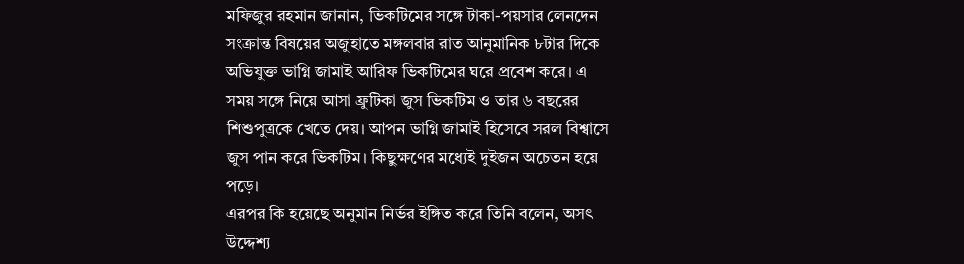মফিজুর রহমান জানান, ভিকটিমের সঙ্গে টাকা-পয়সার লেনদেন সংক্রান্ত বিষয়ের অজুহাতে মঙ্গলবার রাত আনুমানিক ৮টার দিকে অভিযুক্ত ভাগ্নি জামাই আরিফ ভিকটিমের ঘরে প্রবেশ করে। এ সময় সঙ্গে নিয়ে আসা ফ্রুটিকা জুস ভিকটিম ও তার ৬ বছরের শিশুপুত্রকে খেতে দেয়। আপন ভাগ্নি জামাই হিসেবে সরল বিশ্বাসে জুস পান করে ভিকটিম। কিছুক্ষণের মধ্যেই দুইজন অচেতন হয়ে পড়ে।
এরপর কি হয়েছে অনুমান নির্ভর ইঙ্গিত করে তিনি বলেন, অসৎ উদ্দেশ্য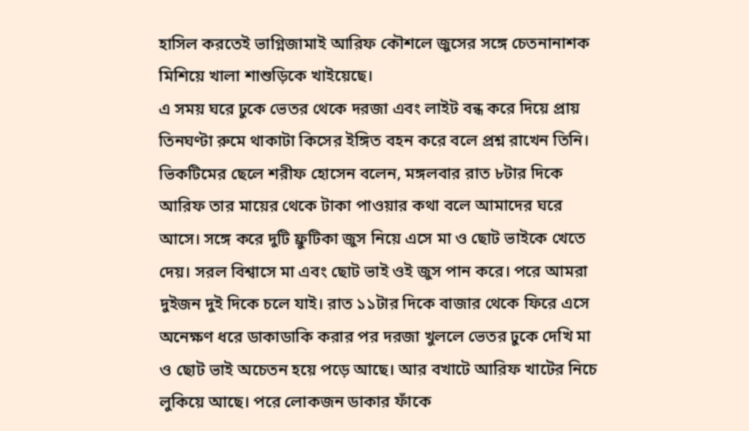হাসিল করতেই ভাগ্নিজামাই আরিফ কৌশলে জুসের সঙ্গে চেতনানাশক মিশিয়ে খালা শাশুড়িকে খাইয়েছে।
এ সময় ঘরে ঢুকে ভেতর থেকে দরজা এবং লাইট বন্ধ করে দিয়ে প্রায় তিনঘণ্টা রুমে থাকাটা কিসের ইঙ্গিত বহন করে বলে প্রশ্ন রাখেন তিনি।
ভিকটিমের ছেলে শরীফ হোসেন বলেন, মঙ্গলবার রাত ৮টার দিকে আরিফ তার মায়ের থেকে টাকা পাওয়ার কথা বলে আমাদের ঘরে আসে। সঙ্গে করে দুটি ফ্রুটিকা জুস নিয়ে এসে মা ও ছোট ভাইকে খেতে দেয়। সরল বিশ্বাসে মা এবং ছোট ভাই ওই জুস পান করে। পরে আমরা দুইজন দুই দিকে চলে যাই। রাত ১১টার দিকে বাজার থেকে ফিরে এসে অনেক্ষণ ধরে ডাকাডাকি করার পর দরজা খুললে ভেতর ঢুকে দেখি মা ও ছোট ভাই অচেতন হয়ে পড়ে আছে। আর বখাটে আরিফ খাটের নিচে লুকিয়ে আছে। পরে লোকজন ডাকার ফাঁকে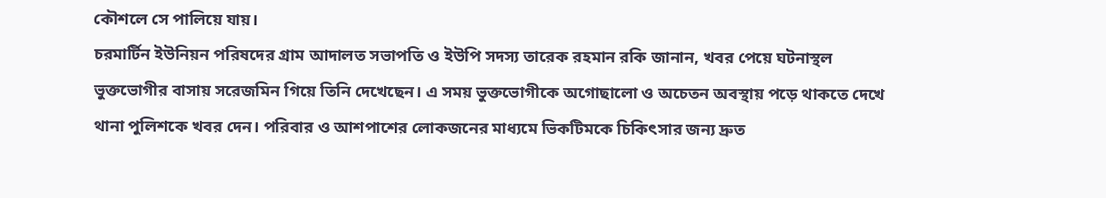কৌশলে সে পালিয়ে যায়।
চরমার্টিন ইউনিয়ন পরিষদের গ্রাম আদালত সভাপতি ও ইউপি সদস্য তারেক রহমান রকি জানান, খবর পেয়ে ঘটনাস্থল ভুক্তভোগীর বাসায় সরেজমিন গিয়ে তিনি দেখেছেন। এ সময় ভুক্তভোগীকে অগোছালো ও অচেতন অবস্থায় পড়ে থাকতে দেখে থানা পুলিশকে খবর দেন। পরিবার ও আশপাশের লোকজনের মাধ্যমে ভিকটিমকে চিকিৎসার জন্য দ্রুত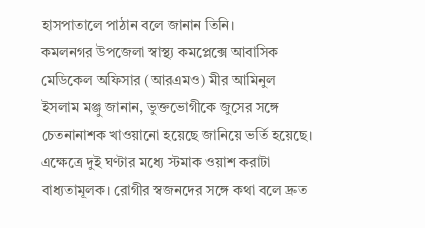হাসপাতালে পাঠান বলে জানান তিনি।
কমলনগর উপজেলা স্বাস্থ্য কমপ্লেক্সে আবাসিক মেডিকেল অফিসার (আরএমও) মীর আমিনুল ইসলাম মঞ্জু জানান, ভুক্তভোগীকে জুসের সঙ্গে চেতনানাশক খাওয়ানো হয়েছে জানিয়ে ভর্তি হয়েছে। এক্ষেত্রে দুই ঘণ্টার মধ্যে স্টমাক ওয়াশ করাটা বাধ্যতামূলক। রোগীর স্বজনদের সঙ্গে কথা বলে দ্রুত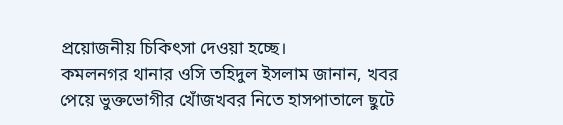প্রয়োজনীয় চিকিৎসা দেওয়া হচ্ছে।
কমলনগর থানার ওসি তহিদুল ইসলাম জানান, খবর পেয়ে ভুক্তভোগীর খোঁজখবর নিতে হাসপাতালে ছুটে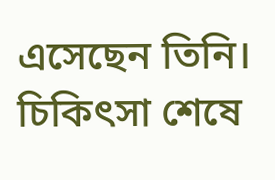এসেছেন তিনি। চিকিৎসা শেষে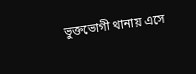ভুক্তভোগী থানায় এসে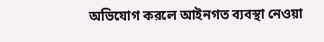অভিযোগ করলে আইনগত ব্যবস্থা নেওয়া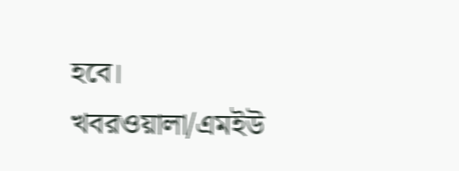হবে।
খবরওয়ালা/এমইউ